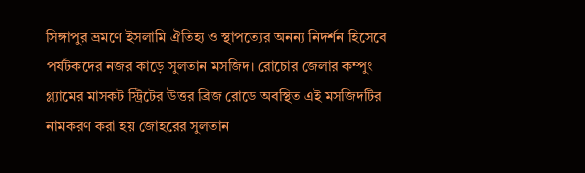সিঙ্গাপুর ভ্রমণে ইসলামি ঐতিহ্য ও স্থাপত্যের অনন্য নিদর্শন হিসেবে পর্যটকদের নজর কাড়ে সুলতান মসজিদ। রোচোর জেলার কম্পুং গ্ল্যামের মাসকট স্ট্রিটের উত্তর ব্রিজ রোডে অবস্থিত এই মসজিদটির নামকরণ করা হয় জোহরের সুলতান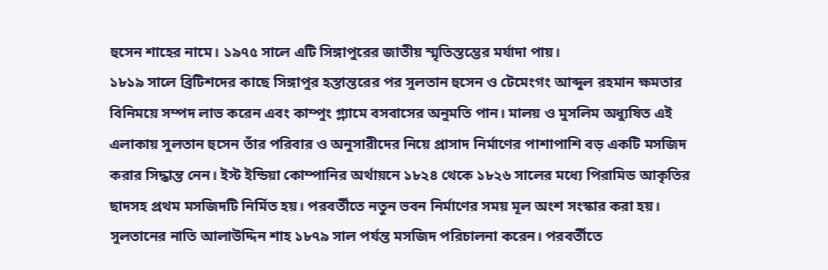হুসেন শাহের নামে। ১৯৭৫ সালে এটি সিঙ্গাপুরের জাতীয় স্মৃতিস্তম্ভের মর্যাদা পায়।
১৮১৯ সালে ব্রিটিশদের কাছে সিঙ্গাপুর হস্তান্তরের পর সুলতান হুসেন ও টেমেংগং আব্দুল রহমান ক্ষমতার বিনিময়ে সম্পদ লাভ করেন এবং কাম্পুং গ্ল্যামে বসবাসের অনুমতি পান। মালয় ও মুসলিম অধ্যুষিত এই এলাকায় সুলতান হুসেন তাঁর পরিবার ও অনুসারীদের নিয়ে প্রাসাদ নির্মাণের পাশাপাশি বড় একটি মসজিদ করার সিদ্ধান্ত নেন। ইস্ট ইন্ডিয়া কোম্পানির অর্থায়নে ১৮২৪ থেকে ১৮২৬ সালের মধ্যে পিরামিড আকৃতির ছাদসহ প্রথম মসজিদটি নির্মিত হয়। পরবর্তীতে নতুন ভবন নির্মাণের সময় মূল অংশ সংস্কার করা হয়।
সুলতানের নাতি আলাউদ্দিন শাহ ১৮৭৯ সাল পর্যন্ত মসজিদ পরিচালনা করেন। পরবর্তীতে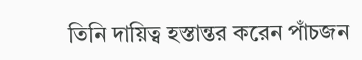তিনি দায়িত্ব হস্তান্তর করেন পাঁচজন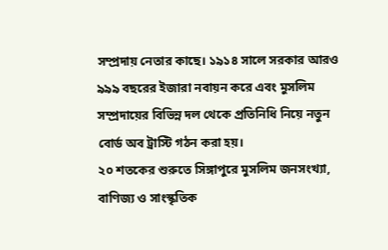সম্প্রদায় নেতার কাছে। ১৯১৪ সালে সরকার আরও ৯৯৯ বছরের ইজারা নবায়ন করে এবং মুসলিম সম্প্রদায়ের বিভিন্ন দল থেকে প্রতিনিধি নিয়ে নতুন বোর্ড অব ট্রাস্টি গঠন করা হয়।
২০ শতকের শুরুতে সিঙ্গাপুরে মুসলিম জনসংখ্যা, বাণিজ্য ও সাংস্কৃতিক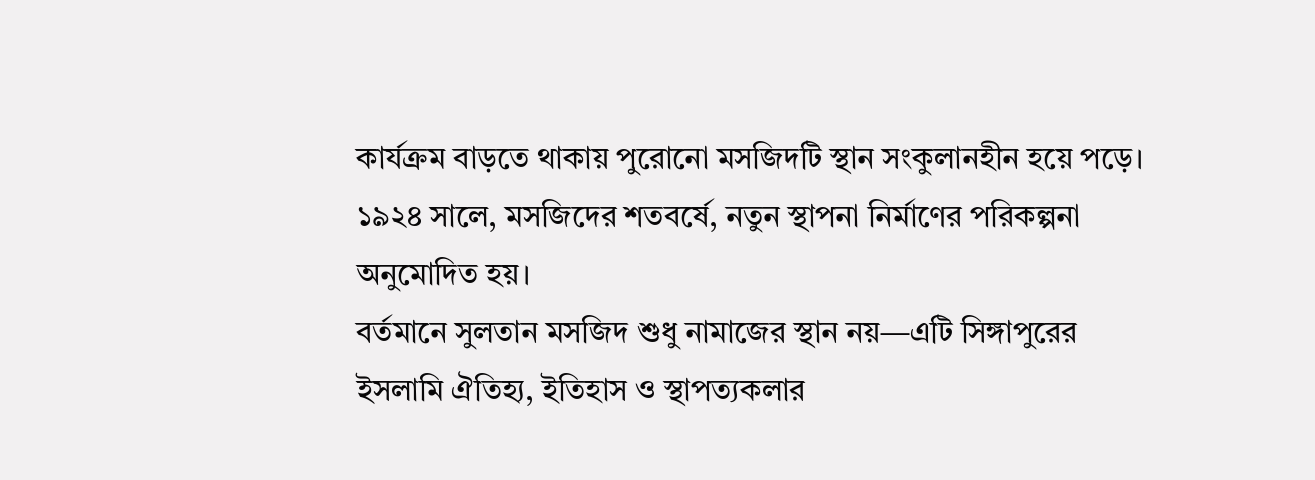কার্যক্রম বাড়তে থাকায় পুরোনো মসজিদটি স্থান সংকুলানহীন হয়ে পড়ে। ১৯২৪ সালে, মসজিদের শতবর্ষে, নতুন স্থাপনা নির্মাণের পরিকল্পনা অনুমোদিত হয়।
বর্তমানে সুলতান মসজিদ শুধু নামাজের স্থান নয়—এটি সিঙ্গাপুরের ইসলামি ঐতিহ্য, ইতিহাস ও স্থাপত্যকলার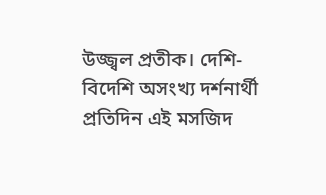উজ্জ্বল প্রতীক। দেশি-বিদেশি অসংখ্য দর্শনার্থী প্রতিদিন এই মসজিদ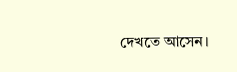দেখতে আসেন।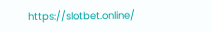https://slotbet.online/